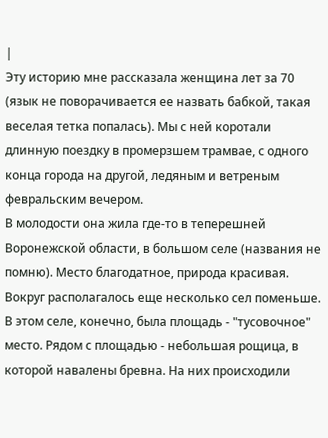|
Эту историю мне рассказала женщина лет за 70 (язык не поворачивается ее назвать бабкой, такая веселая тетка попалась). Мы с ней коротали длинную поездку в промерзшем трамвае, с одного конца города на другой, ледяным и ветреным февральским вечером.
В молодости она жила где-то в теперешней Воронежской области, в большом селе (названия не помню). Место благодатное, природа красивая. Вокруг располагалось еще несколько сел поменьше.
В этом селе, конечно, была площадь - "тусовочное" место. Рядом с площадью - небольшая рощица, в которой навалены бревна. На них происходили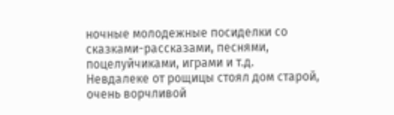ночные молодежные посиделки со сказками-рассказами, песнями, поцелуйчиками, играми и т.д.
Невдалеке от рощицы стоял дом старой, очень ворчливой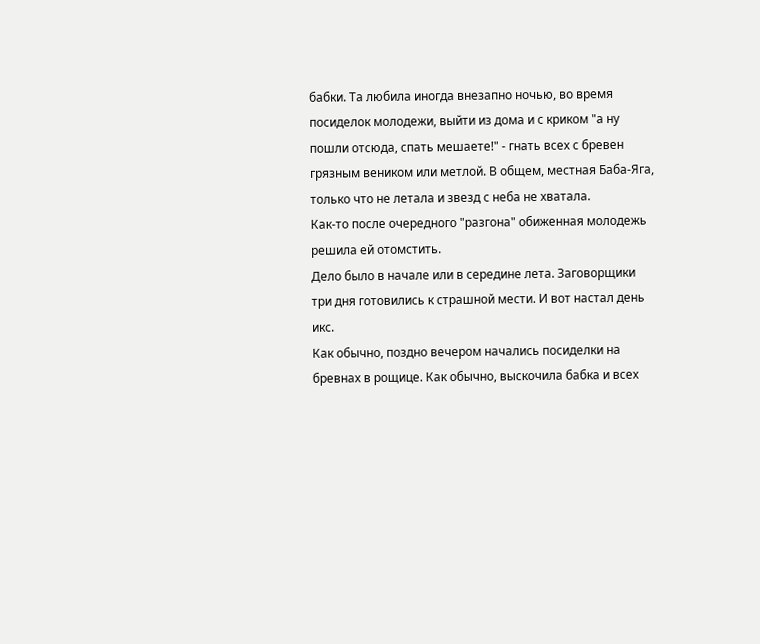бабки. Та любила иногда внезапно ночью, во время посиделок молодежи, выйти из дома и с криком "а ну пошли отсюда, спать мешаете!" - гнать всех с бревен грязным веником или метлой. В общем, местная Баба-Яга, только что не летала и звезд с неба не хватала.
Как-то после очередного "разгона" обиженная молодежь решила ей отомстить.
Дело было в начале или в середине лета. Заговорщики три дня готовились к страшной мести. И вот настал день икс.
Как обычно, поздно вечером начались посиделки на бревнах в рощице. Как обычно, выскочила бабка и всех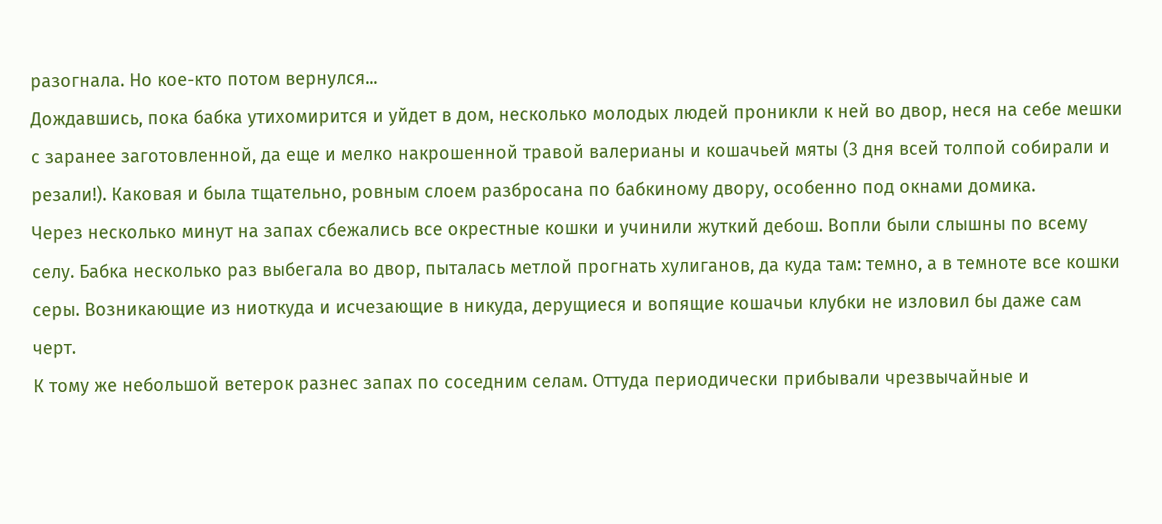разогнала. Но кое-кто потом вернулся...
Дождавшись, пока бабка утихомирится и уйдет в дом, несколько молодых людей проникли к ней во двор, неся на себе мешки с заранее заготовленной, да еще и мелко накрошенной травой валерианы и кошачьей мяты (3 дня всей толпой собирали и резали!). Каковая и была тщательно, ровным слоем разбросана по бабкиному двору, особенно под окнами домика.
Через несколько минут на запах сбежались все окрестные кошки и учинили жуткий дебош. Вопли были слышны по всему селу. Бабка несколько раз выбегала во двор, пыталась метлой прогнать хулиганов, да куда там: темно, а в темноте все кошки серы. Возникающие из ниоткуда и исчезающие в никуда, дерущиеся и вопящие кошачьи клубки не изловил бы даже сам черт.
К тому же небольшой ветерок разнес запах по соседним селам. Оттуда периодически прибывали чрезвычайные и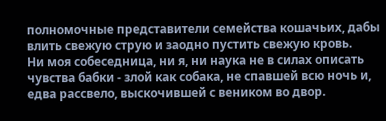полномочные представители семейства кошачьих, дабы влить свежую струю и заодно пустить свежую кровь.
Ни моя собеседница, ни я, ни наука не в силах описать чувства бабки - злой как собака, не спавшей всю ночь и, едва рассвело, выскочившей с веником во двор.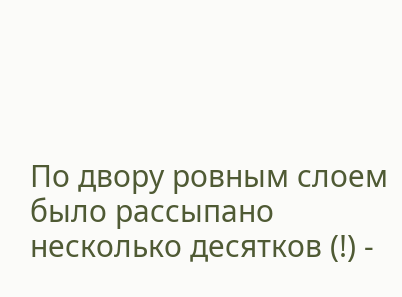По двору ровным слоем было рассыпано несколько десятков (!) -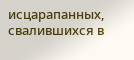исцарапанных, свалившихся в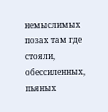немыслимых позах там где стояли, обессиленных, пьяных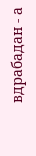вдрабадан - а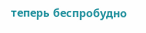теперь беспробудно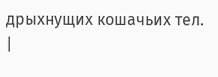дрыхнущих кошачьих тел.
|